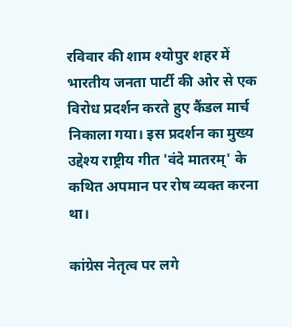रविवार की शाम श्योपुर शहर में भारतीय जनता पार्टी की ओर से एक विरोध प्रदर्शन करते हुए कैंडल मार्च निकाला गया। इस प्रदर्शन का मुख्य उद्देश्य राष्ट्रीय गीत 'वंदे मातरम्' के कथित अपमान पर रोष व्यक्त करना था।

कांग्रेस नेतृत्व पर लगे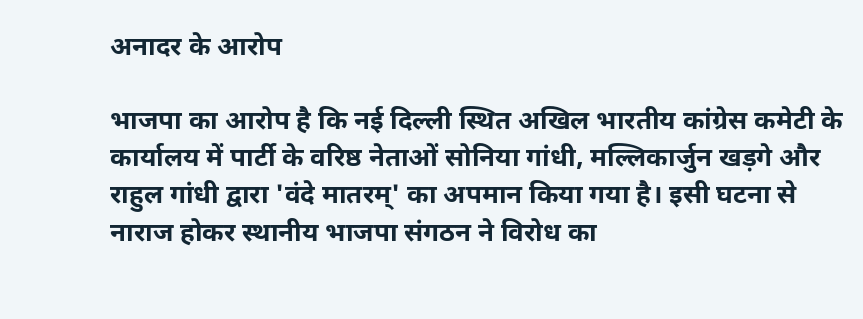अनादर के आरोप

भाजपा का आरोप है कि नई दिल्ली स्थित अखिल भारतीय कांग्रेस कमेटी के कार्यालय में पार्टी के वरिष्ठ नेताओं सोनिया गांधी, मल्लिकार्जुन खड़गे और राहुल गांधी द्वारा 'वंदे मातरम्' का अपमान किया गया है। इसी घटना से नाराज होकर स्थानीय भाजपा संगठन ने विरोध का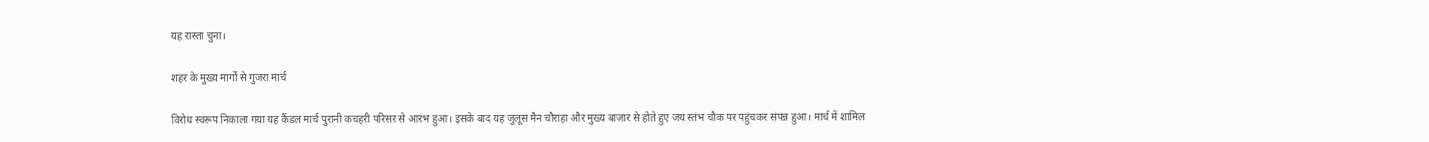यह रास्ता चुना।

शहर के मुख्य मार्गों से गुजरा मार्च

विरोध स्वरूप निकाला गया यह कैंडल मार्च पुरानी कचहरी परिसर से आरंभ हुआ। इसके बाद यह जुलूस मैन चौराहा और मुख्य बाजार से होते हुए जय स्तंभ चौक पर पहुंचकर संपन्न हुआ। मार्च में शामिल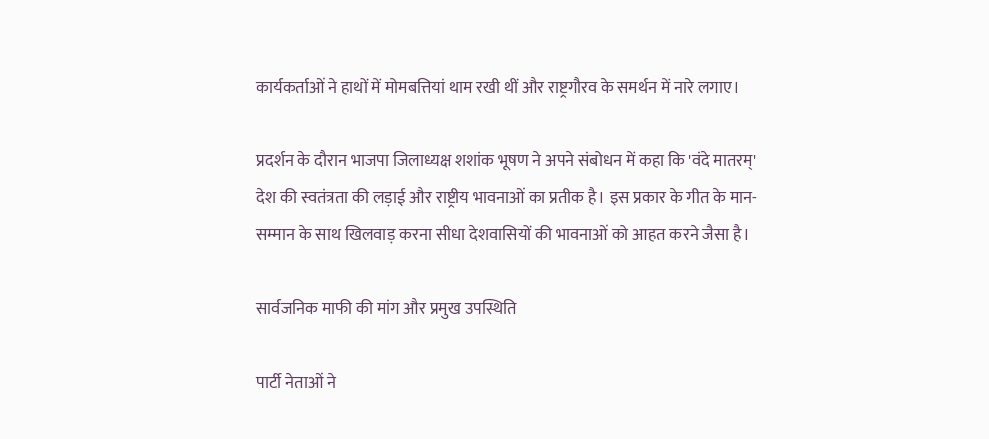कार्यकर्ताओं ने हाथों में मोमबत्तियां थाम रखी थीं और राष्ट्रगौरव के समर्थन में नारे लगाए।

प्रदर्शन के दौरान भाजपा जिलाध्यक्ष शशांक भूषण ने अपने संबोधन में कहा कि 'वंदे मातरम्' देश की स्वतंत्रता की लड़ाई और राष्ट्रीय भावनाओं का प्रतीक है। इस प्रकार के गीत के मान-सम्मान के साथ खिलवाड़ करना सीधा देशवासियों की भावनाओं को आहत करने जैसा है।

सार्वजनिक माफी की मांग और प्रमुख उपस्थिति

पार्टी नेताओं ने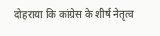दोहराया कि कांग्रेस के शीर्ष नेतृत्व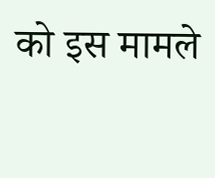को इस मामले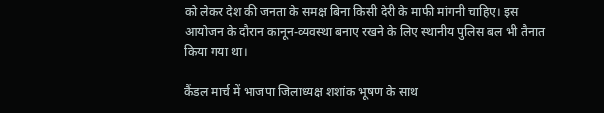को लेकर देश की जनता के समक्ष बिना किसी देरी के माफी मांगनी चाहिए। इस आयोजन के दौरान कानून-व्यवस्था बनाए रखने के लिए स्थानीय पुलिस बल भी तैनात किया गया था।

कैंडल मार्च में भाजपा जिलाध्यक्ष शशांक भूषण के साथ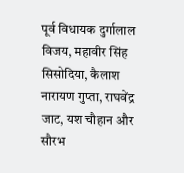पूर्व विधायक दुर्गालाल विजय, महावीर सिंह सिसोदिया, कैलाश नारायण गुप्ता, राघवेंद्र जाट, यश चौहान और सौरभ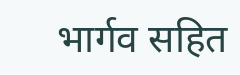भार्गव सहित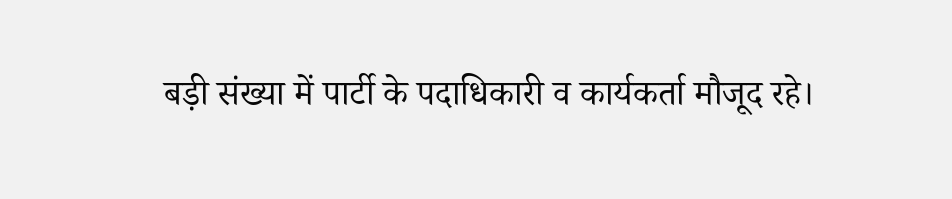बड़ी संख्या में पार्टी के पदाधिकारी व कार्यकर्ता मौजूद रहे।